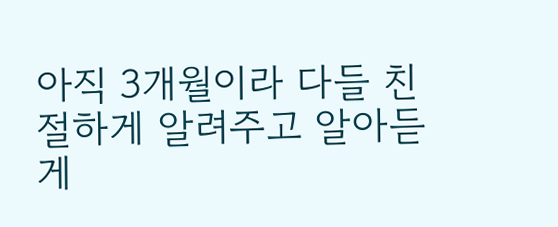아직 3개월이라 다들 친절하게 알려주고 알아듣게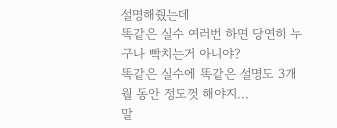설명해줬는데
똑같은 실수 여러번 하면 당연히 누구나 빡치는거 아니야?
똑같은 실수에 똑같은 설명도 3개월 동안 정도껏 해야지...
말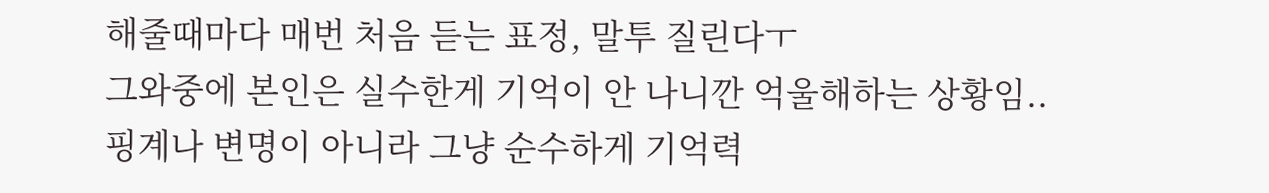해줄때마다 매번 처음 듣는 표정, 말투 질린다ㅜ
그와중에 본인은 실수한게 기억이 안 나니깐 억울해하는 상황임..
핑계나 변명이 아니라 그냥 순수하게 기억력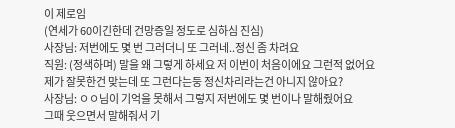이 제로임
(연세가 60이긴한데 건망증일 정도로 심하심 진심)
사장님: 저번에도 몇 번 그러더니 또 그러네..정신 좀 차려요
직원: (정색하며) 말을 왜 그렇게 하세요 저 이번이 처음이에요 그런적 없어요
제가 잘못한건 맞는데 또 그런다는둥 정신차리라는건 아니지 않아요?
사장님: ㅇㅇ님이 기억을 못해서 그렇지 저번에도 몇 번이나 말해줬어요
그때 웃으면서 말해줘서 기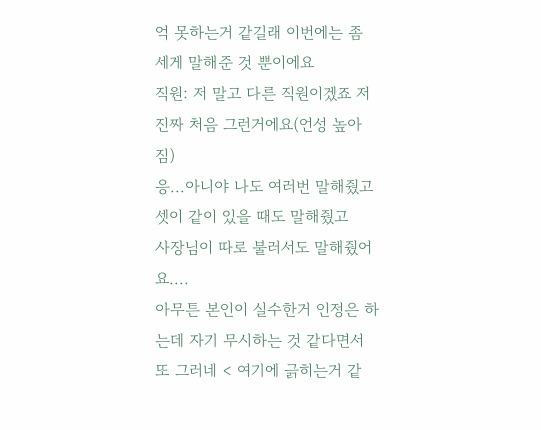억 못하는거 같길래 이번에는 좀 세게 말해준 것 뿐이에요
직원: 저 말고 다른 직원이겠죠 저 진짜 처음 그런거에요(언성 높아짐)
응...아니야 나도 여러번 말해줬고 셋이 같이 있을 때도 말해줬고
사장님이 따로 불러서도 말해줬어요....
아무튼 본인이 실수한거 인정은 하는데 자기 무시하는 것 같다면서
또 그러네 < 여기에 긁히는거 같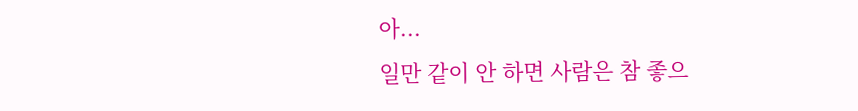아...
일만 같이 안 하면 사람은 참 좋으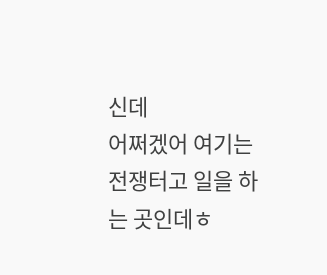신데
어쩌겠어 여기는 전쟁터고 일을 하는 곳인데ㅎ